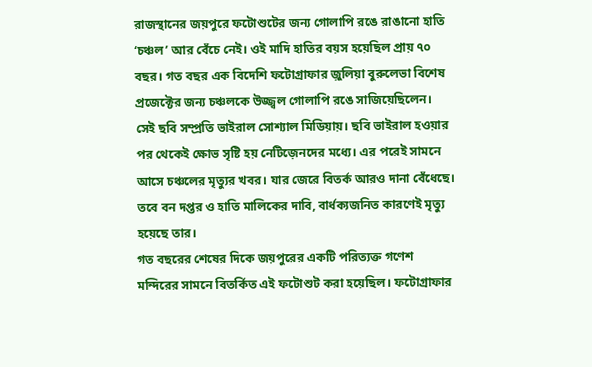রাজস্থানের জয়পুরে ফটোশুটের জন্য গোলাপি রঙে রাঙানো হাতি ‘চঞ্চল’ আর বেঁচে নেই। ওই মাদি হাতির বয়স হয়েছিল প্রায় ৭০ বছর। গত বছর এক বিদেশি ফটোগ্রাফার জ়ুলিয়া বুরুলেভা বিশেষ প্রজেক্টের জন্য চঞ্চলকে উজ্জ্বল গোলাপি রঙে সাজিয়েছিলেন। সেই ছবি সম্প্রতি ভাইরাল সোশ্যাল মিডিয়ায়। ছবি ভাইরাল হওয়ার পর থেকেই ক্ষোভ সৃষ্টি হয় নেটিজ়েনদের মধ্যে। এর পরেই সামনে আসে চঞ্চলের মৃত্যুর খবর। যার জেরে বিতর্ক আরও দানা বেঁধেছে। তবে বন দপ্তর ও হাতি মালিকের দাবি, বার্ধক্যজনিত কারণেই মৃত্যু হয়েছে তার।
গত বছরের শেষের দিকে জয়পুরের একটি পরিত্যক্ত গণেশ মন্দিরের সামনে বিতর্কিত এই ফটোশুট করা হয়েছিল। ফটোগ্রাফার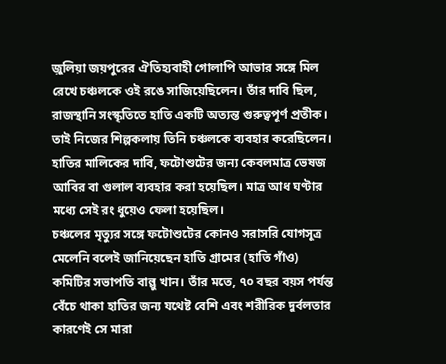জ়ুলিয়া জয়পুরের ঐতিহ্যবাহী গোলাপি আভার সঙ্গে মিল রেখে চঞ্চলকে ওই রঙে সাজিয়েছিলেন। তাঁর দাবি ছিল, রাজস্থানি সংস্কৃতিতে হাতি একটি অত্যন্ত গুরুত্বপূর্ণ প্রতীক। তাই নিজের শিল্পকলায় তিনি চঞ্চলকে ব্যবহার করেছিলেন। হাতির মালিকের দাবি, ফটোশুটের জন্য কেবলমাত্র ভেষজ আবির বা গুলাল ব্যবহার করা হয়েছিল। মাত্র আধ ঘণ্টার মধ্যে সেই রং ধুয়েও ফেলা হয়েছিল।
চঞ্চলের মৃত্যুর সঙ্গে ফটোশুটের কোনও সরাসরি যোগসূত্র মেলেনি বলেই জানিয়েছেন হাতি গ্রামের (হাতি গাঁও) কমিটির সভাপতি বাল্লু খান। তাঁর মতে, ৭০ বছর বয়স পর্যন্ত বেঁচে থাকা হাতির জন্য যথেষ্ট বেশি এবং শরীরিক দুর্বলতার কারণেই সে মারা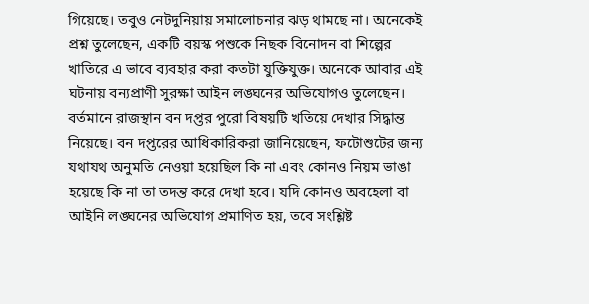গিয়েছে। তবুও নেটদুনিয়ায় সমালোচনার ঝড় থামছে না। অনেকেই প্রশ্ন তুলেছেন, একটি বয়স্ক পশুকে নিছক বিনোদন বা শিল্পের খাতিরে এ ভাবে ব্যবহার করা কতটা যুক্তিযুক্ত। অনেকে আবার এই ঘটনায় বন্যপ্রাণী সুরক্ষা আইন লঙ্ঘনের অভিযোগও তুলেছেন।
বর্তমানে রাজস্থান বন দপ্তর পুরো বিষয়টি খতিয়ে দেখার সিদ্ধান্ত নিয়েছে। বন দপ্তরের আধিকারিকরা জানিয়েছেন, ফটোশুটের জন্য যথাযথ অনুমতি নেওয়া হয়েছিল কি না এবং কোনও নিয়ম ভাঙা হয়েছে কি না তা তদন্ত করে দেখা হবে। যদি কোনও অবহেলা বা আইনি লঙ্ঘনের অভিযোগ প্রমাণিত হয়, তবে সংশ্লিষ্ট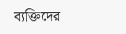ব্যক্তিদের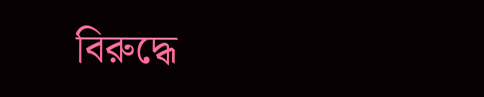বিরুদ্ধে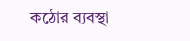কঠোর ব্যবস্থা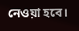নেওয়া হবে।